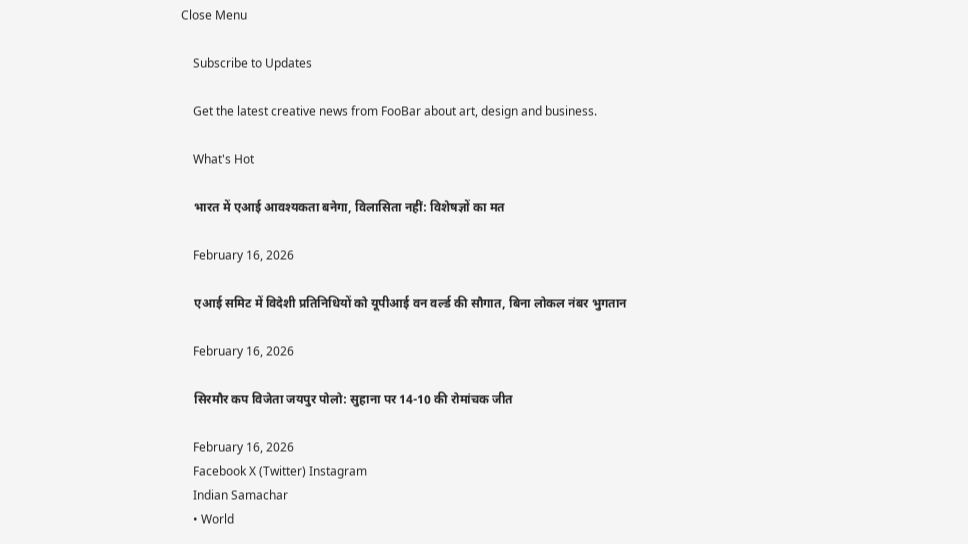Close Menu

    Subscribe to Updates

    Get the latest creative news from FooBar about art, design and business.

    What's Hot

    भारत में एआई आवश्यकता बनेगा, विलासिता नहीं: विशेषज्ञों का मत

    February 16, 2026

    एआई समिट में विदेशी प्रतिनिधियों को यूपीआई वन वर्ल्ड की सौगात, बिना लोकल नंबर भुगतान

    February 16, 2026

    सिरमौर कप विजेता जयपुर पोलो: सुहाना पर 14-10 की रोमांचक जीत

    February 16, 2026
    Facebook X (Twitter) Instagram
    Indian Samachar
    • World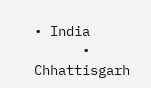• India
      • Chhattisgarh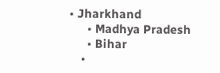• Jharkhand
      • Madhya Pradesh
      • Bihar
    •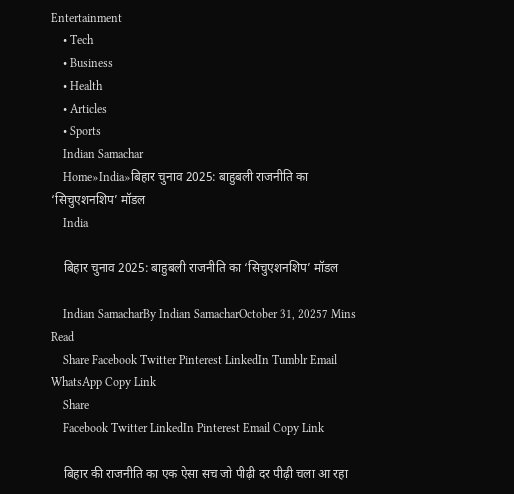Entertainment
    • Tech
    • Business
    • Health
    • Articles
    • Sports
    Indian Samachar
    Home»India»बिहार चुनाव 2025: बाहुबली राजनीति का ‘सिचुएशनशिप’ मॉडल
    India

    बिहार चुनाव 2025: बाहुबली राजनीति का ‘सिचुएशनशिप’ मॉडल

    Indian SamacharBy Indian SamacharOctober 31, 20257 Mins Read
    Share Facebook Twitter Pinterest LinkedIn Tumblr Email WhatsApp Copy Link
    Share
    Facebook Twitter LinkedIn Pinterest Email Copy Link

    बिहार की राजनीति का एक ऐसा सच जो पीढ़ी दर पीढ़ी चला आ रहा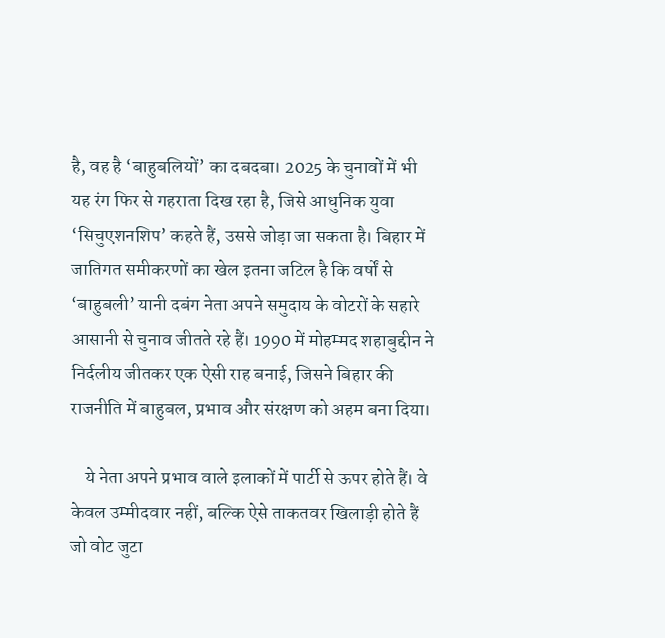है, वह है ‘बाहुबलियों’ का दबदबा। 2025 के चुनावों में भी यह रंग फिर से गहराता दिख रहा है, जिसे आधुनिक युवा ‘सिचुएशनशिप’ कहते हैं, उससे जोड़ा जा सकता है। बिहार में जातिगत समीकरणों का खेल इतना जटिल है कि वर्षों से ‘बाहुबली’ यानी दबंग नेता अपने समुदाय के वोटरों के सहारे आसानी से चुनाव जीतते रहे हैं। 1990 में मोहम्मद शहाबुद्दीन ने निर्दलीय जीतकर एक ऐसी राह बनाई, जिसने बिहार की राजनीति में बाहुबल, प्रभाव और संरक्षण को अहम बना दिया।

    ये नेता अपने प्रभाव वाले इलाकों में पार्टी से ऊपर होते हैं। वे केवल उम्मीदवार नहीं, बल्कि ऐसे ताकतवर खिलाड़ी होते हैं जो वोट जुटा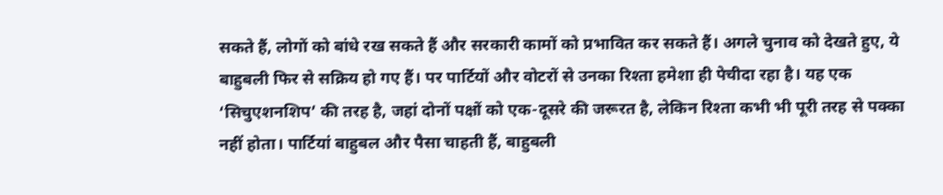सकते हैं, लोगों को बांधे रख सकते हैं और सरकारी कामों को प्रभावित कर सकते हैं। अगले चुनाव को देखते हुए, ये बाहुबली फिर से सक्रिय हो गए हैं। पर पार्टियों और वोटरों से उनका रिश्ता हमेशा ही पेचीदा रहा है। यह एक ‘सिचुएशनशिप’ की तरह है, जहां दोनों पक्षों को एक-दूसरे की जरूरत है, लेकिन रिश्ता कभी भी पूरी तरह से पक्का नहीं होता। पार्टियां बाहुबल और पैसा चाहती हैं, बाहुबली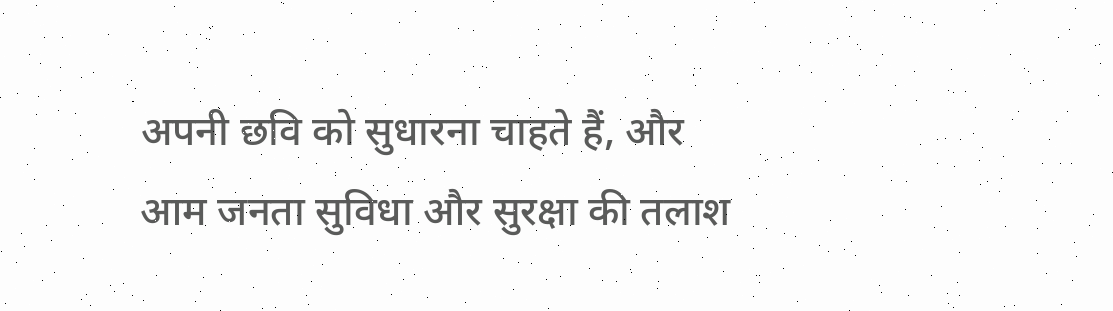अपनी छवि को सुधारना चाहते हैं, और आम जनता सुविधा और सुरक्षा की तलाश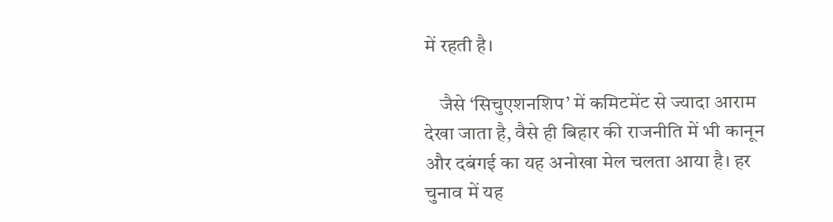में रहती है।

    जैसे ‘सिचुएशनशिप’ में कमिटमेंट से ज्यादा आराम देखा जाता है, वैसे ही बिहार की राजनीति में भी कानून और दबंगई का यह अनोखा मेल चलता आया है। हर चुनाव में यह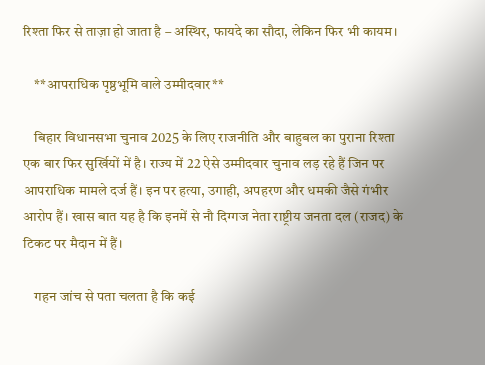रिश्ता फिर से ताज़ा हो जाता है – अस्थिर, फायदे का सौदा, लेकिन फिर भी कायम।

    **आपराधिक पृष्ठभूमि वाले उम्मीदवार**

    बिहार विधानसभा चुनाव 2025 के लिए राजनीति और बाहुबल का पुराना रिश्ता एक बार फिर सुर्खियों में है। राज्य में 22 ऐसे उम्मीदवार चुनाव लड़ रहे हैं जिन पर आपराधिक मामले दर्ज हैं। इन पर हत्या, उगाही, अपहरण और धमकी जैसे गंभीर आरोप हैं। खास बात यह है कि इनमें से नौ दिग्गज नेता राष्ट्रीय जनता दल (राजद) के टिकट पर मैदान में हैं।

    गहन जांच से पता चलता है कि कई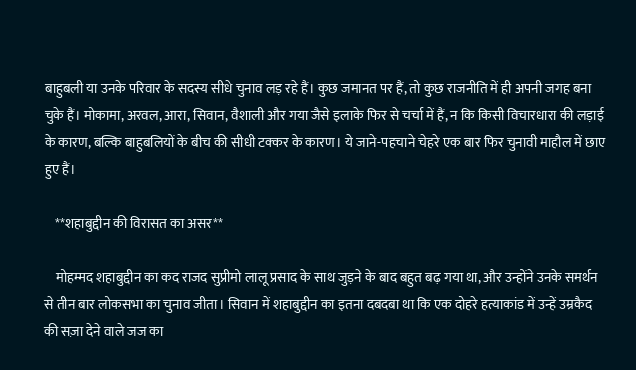बाहुबली या उनके परिवार के सदस्य सीधे चुनाव लड़ रहे हैं। कुछ जमानत पर हैं, तो कुछ राजनीति में ही अपनी जगह बना चुके हैं। मोकामा, अरवल, आरा, सिवान, वैशाली और गया जैसे इलाके फिर से चर्चा में हैं, न कि किसी विचारधारा की लड़ाई के कारण, बल्कि बाहुबलियों के बीच की सीधी टक्कर के कारण। ये जाने-पहचाने चेहरे एक बार फिर चुनावी माहौल में छाए हुए हैं।

    **शहाबुद्दीन की विरासत का असर**

    मोहम्मद शहाबुद्दीन का कद राजद सुप्रीमो लालू प्रसाद के साथ जुड़ने के बाद बहुत बढ़ गया था, और उन्होंने उनके समर्थन से तीन बार लोकसभा का चुनाव जीता। सिवान में शहाबुद्दीन का इतना दबदबा था कि एक दोहरे हत्याकांड में उन्हें उम्रकैद की सज़ा देने वाले जज का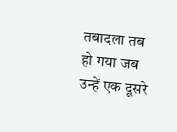तबादला तब हो गया जब उन्हें एक दूसरे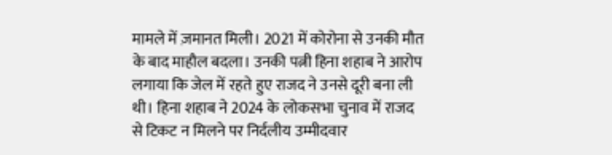मामले में ज़मानत मिली। 2021 में कोरोना से उनकी मौत के बाद माहौल बदला। उनकी पत्नी हिना शहाब ने आरोप लगाया कि जेल में रहते हुए राजद ने उनसे दूरी बना ली थी। हिना शहाब ने 2024 के लोकसभा चुनाव में राजद से टिकट न मिलने पर निर्दलीय उम्मीदवार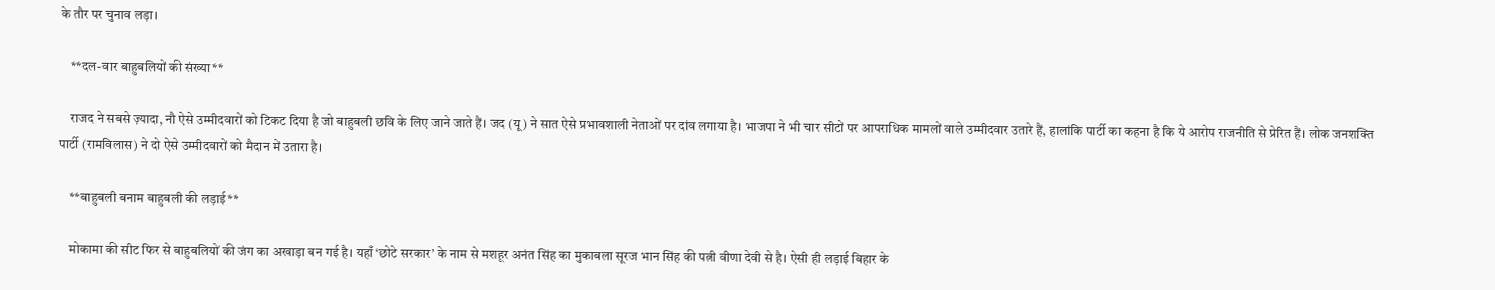के तौर पर चुनाव लड़ा।

    **दल-वार बाहुबलियों की संख्या**

    राजद ने सबसे ज़्यादा, नौ ऐसे उम्मीदवारों को टिकट दिया है जो बाहुबली छवि के लिए जाने जाते हैं। जद (यू) ने सात ऐसे प्रभावशाली नेताओं पर दांव लगाया है। भाजपा ने भी चार सीटों पर आपराधिक मामलों वाले उम्मीदवार उतारे हैं, हालांकि पार्टी का कहना है कि ये आरोप राजनीति से प्रेरित हैं। लोक जनशक्ति पार्टी (रामविलास) ने दो ऐसे उम्मीदवारों को मैदान में उतारा है।

    **बाहुबली बनाम बाहुबली की लड़ाई**

    मोकामा की सीट फिर से बाहुबलियों की जंग का अखाड़ा बन गई है। यहाँ ‘छोटे सरकार’ के नाम से मशहूर अनंत सिंह का मुकाबला सूरज भान सिंह की पत्नी वीणा देवी से है। ऐसी ही लड़ाई बिहार के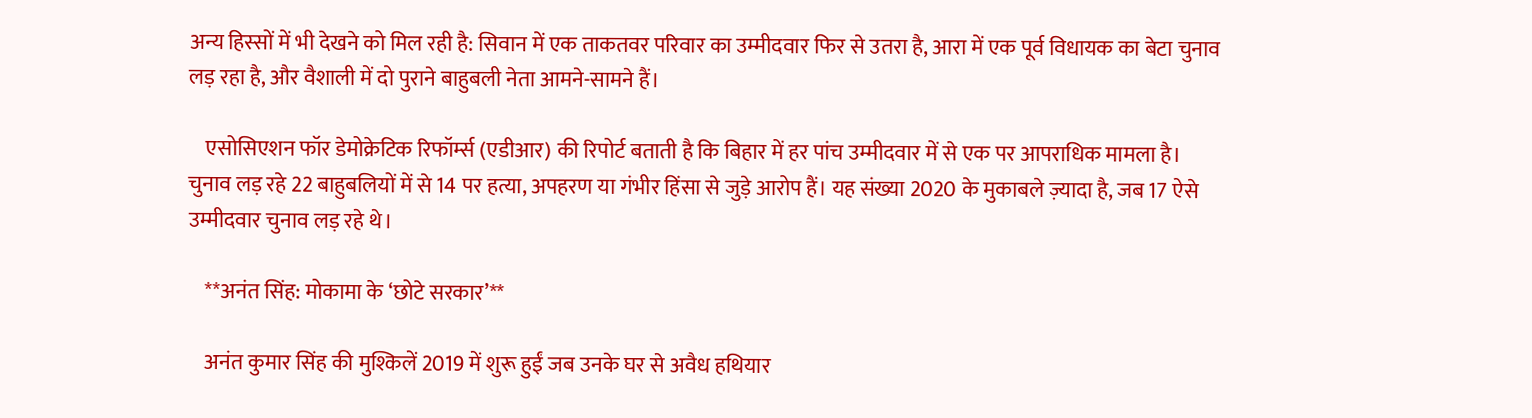अन्य हिस्सों में भी देखने को मिल रही है: सिवान में एक ताकतवर परिवार का उम्मीदवार फिर से उतरा है, आरा में एक पूर्व विधायक का बेटा चुनाव लड़ रहा है, और वैशाली में दो पुराने बाहुबली नेता आमने-सामने हैं।

    एसोसिएशन फॉर डेमोक्रेटिक रिफॉर्म्स (एडीआर) की रिपोर्ट बताती है कि बिहार में हर पांच उम्मीदवार में से एक पर आपराधिक मामला है। चुनाव लड़ रहे 22 बाहुबलियों में से 14 पर हत्या, अपहरण या गंभीर हिंसा से जुड़े आरोप हैं। यह संख्या 2020 के मुकाबले ज़्यादा है, जब 17 ऐसे उम्मीदवार चुनाव लड़ रहे थे।

    **अनंत सिंह: मोकामा के ‘छोटे सरकार’**

    अनंत कुमार सिंह की मुश्किलें 2019 में शुरू हुईं जब उनके घर से अवैध हथियार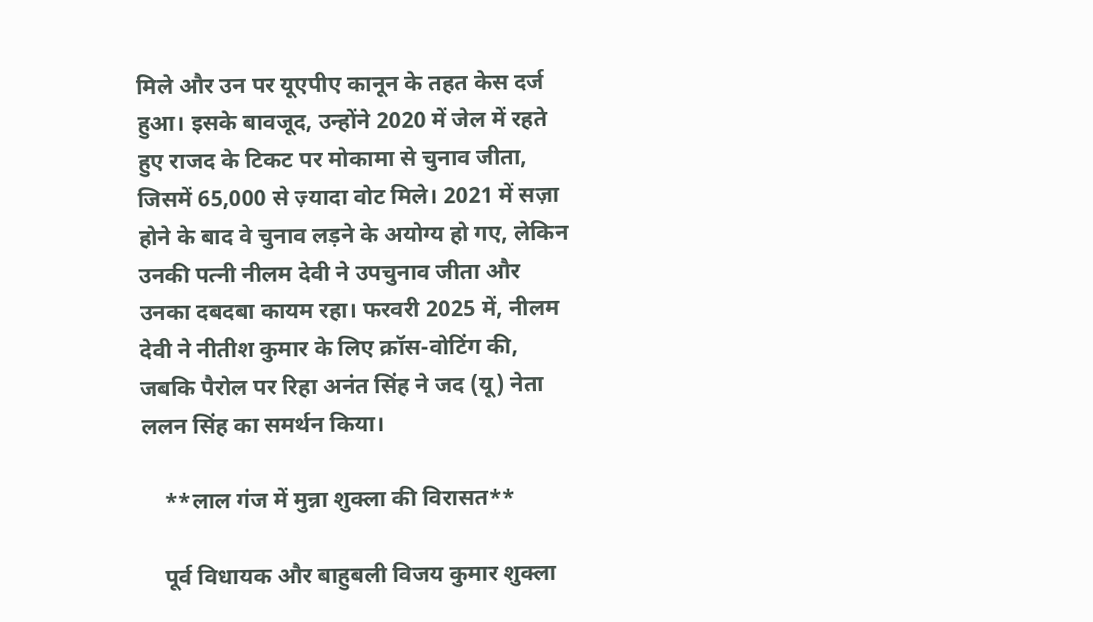मिले और उन पर यूएपीए कानून के तहत केस दर्ज हुआ। इसके बावजूद, उन्होंने 2020 में जेल में रहते हुए राजद के टिकट पर मोकामा से चुनाव जीता, जिसमें 65,000 से ज़्यादा वोट मिले। 2021 में सज़ा होने के बाद वे चुनाव लड़ने के अयोग्य हो गए, लेकिन उनकी पत्नी नीलम देवी ने उपचुनाव जीता और उनका दबदबा कायम रहा। फरवरी 2025 में, नीलम देवी ने नीतीश कुमार के लिए क्रॉस-वोटिंग की, जबकि पैरोल पर रिहा अनंत सिंह ने जद (यू) नेता ललन सिंह का समर्थन किया।

    **लाल गंज में मुन्ना शुक्ला की विरासत**

    पूर्व विधायक और बाहुबली विजय कुमार शुक्ला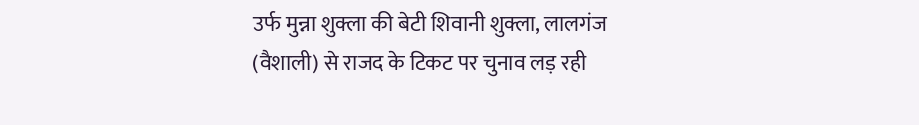उर्फ मुन्ना शुक्ला की बेटी शिवानी शुक्ला, लालगंज (वैशाली) से राजद के टिकट पर चुनाव लड़ रही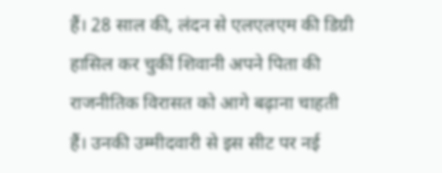हैं। 28 साल की, लंदन से एलएलएम की डिग्री हासिल कर चुकीं शिवानी अपने पिता की राजनीतिक विरासत को आगे बढ़ाना चाहती हैं। उनकी उम्मीदवारी से इस सीट पर नई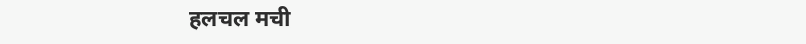हलचल मची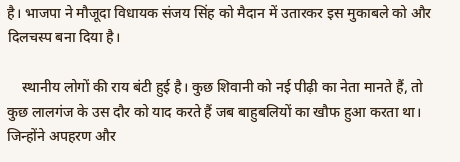है। भाजपा ने मौजूदा विधायक संजय सिंह को मैदान में उतारकर इस मुकाबले को और दिलचस्प बना दिया है।

    स्थानीय लोगों की राय बंटी हुई है। कुछ शिवानी को नई पीढ़ी का नेता मानते हैं, तो कुछ लालगंज के उस दौर को याद करते हैं जब बाहुबलियों का खौफ हुआ करता था। जिन्होंने अपहरण और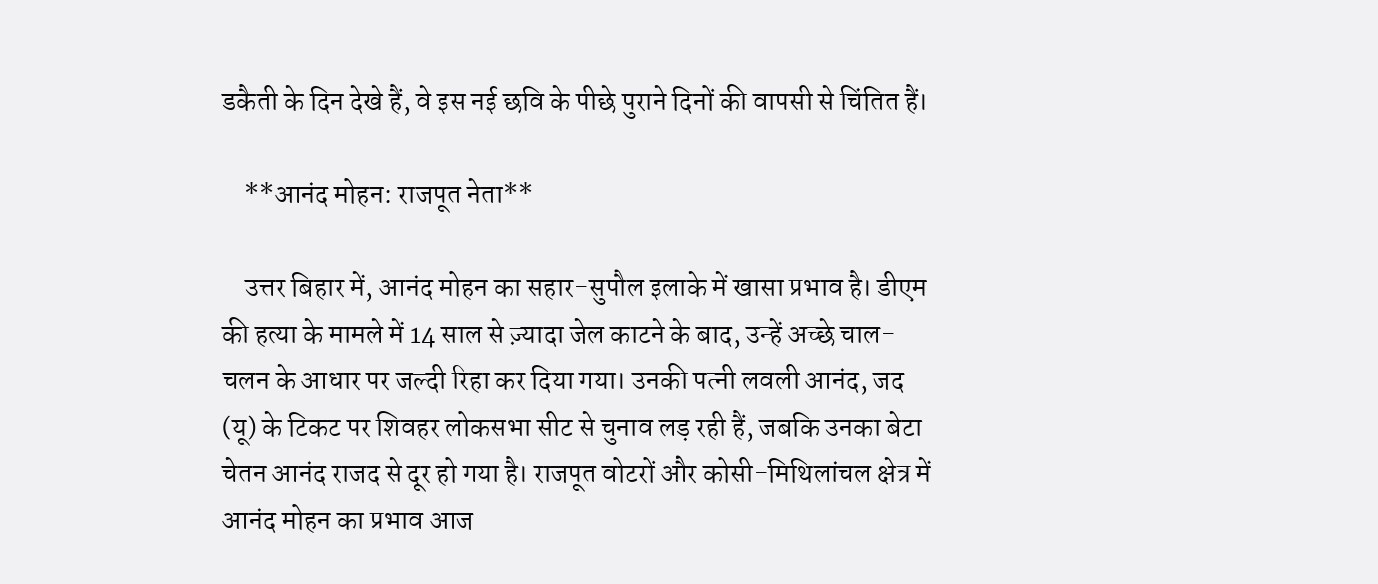डकैती के दिन देखे हैं, वे इस नई छवि के पीछे पुराने दिनों की वापसी से चिंतित हैं।

    **आनंद मोहन: राजपूत नेता**

    उत्तर बिहार में, आनंद मोहन का सहार-सुपौल इलाके में खासा प्रभाव है। डीएम की हत्या के मामले में 14 साल से ज़्यादा जेल काटने के बाद, उन्हें अच्छे चाल-चलन के आधार पर जल्दी रिहा कर दिया गया। उनकी पत्नी लवली आनंद, जद (यू) के टिकट पर शिवहर लोकसभा सीट से चुनाव लड़ रही हैं, जबकि उनका बेटा चेतन आनंद राजद से दूर हो गया है। राजपूत वोटरों और कोसी-मिथिलांचल क्षेत्र में आनंद मोहन का प्रभाव आज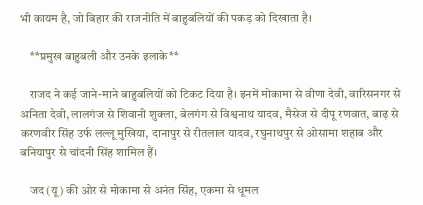भी कायम है, जो बिहार की राजनीति में बाहुबलियों की पकड़ को दिखाता है।

    **प्रमुख बाहुबली और उनके इलाके**

    राजद ने कई जाने-माने बाहुबलियों को टिकट दिया है। इनमें मोकामा से वीणा देवी, वारिसनगर से अनिता देवी, लालगंज से शिवानी शुक्ला, बेलगंग से विश्वनाथ यादव, मैसेज से दीपू रणवात, बाढ़ से करणवीर सिंह उर्फ लल्लू मुखिया, दानापुर से रीतलाल यादव, रघुनाथपुर से ओसामा शहाब और बनियापुर से चांदनी सिंह शामिल हैं।

    जद (यू) की ओर से मोकामा से अनंत सिंह, एकमा से धूमल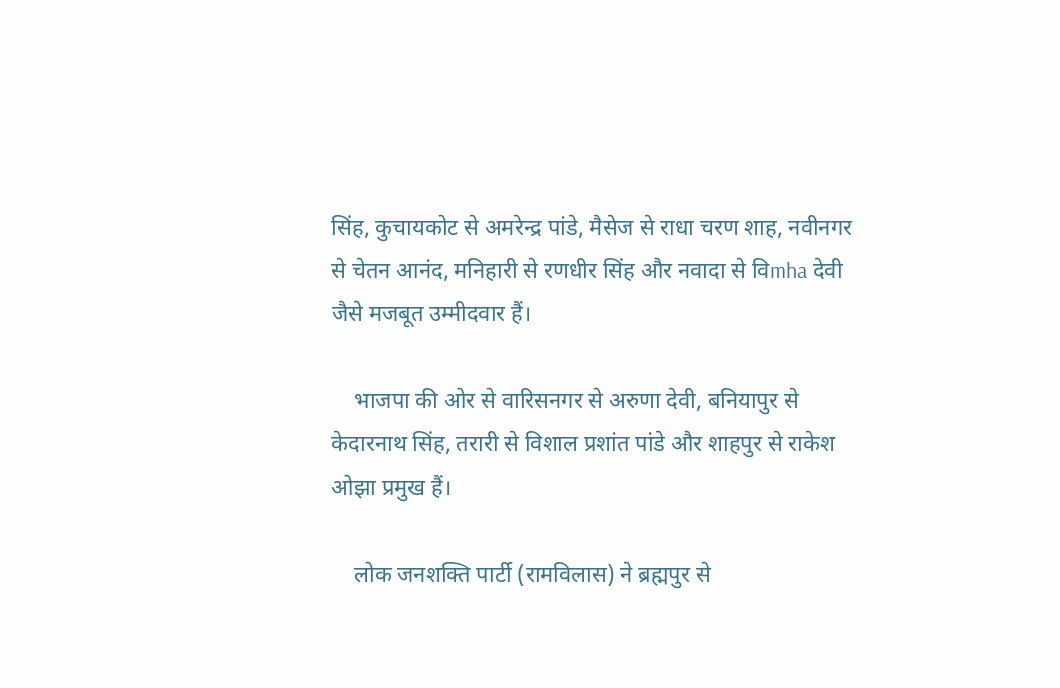सिंह, कुचायकोट से अमरेन्द्र पांडे, मैसेज से राधा चरण शाह, नवीनगर से चेतन आनंद, मनिहारी से रणधीर सिंह और नवादा से विmha देवी जैसे मजबूत उम्मीदवार हैं।

    भाजपा की ओर से वारिसनगर से अरुणा देवी, बनियापुर से केदारनाथ सिंह, तरारी से विशाल प्रशांत पांडे और शाहपुर से राकेश ओझा प्रमुख हैं।

    लोक जनशक्ति पार्टी (रामविलास) ने ब्रह्मपुर से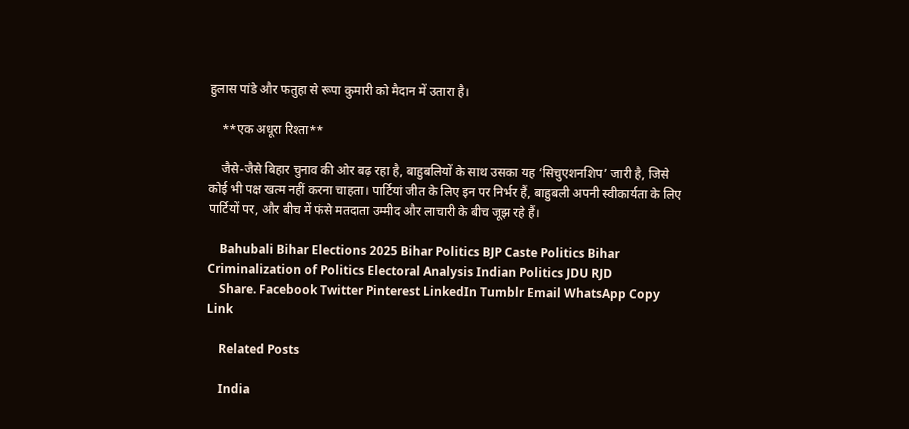हुलास पांडे और फतुहा से रूपा कुमारी को मैदान में उतारा है।

    **एक अधूरा रिश्ता**

    जैसे-जैसे बिहार चुनाव की ओर बढ़ रहा है, बाहुबलियों के साथ उसका यह ‘सिचुएशनशिप’ जारी है, जिसे कोई भी पक्ष खत्म नहीं करना चाहता। पार्टियां जीत के लिए इन पर निर्भर हैं, बाहुबली अपनी स्वीकार्यता के लिए पार्टियों पर, और बीच में फंसे मतदाता उम्मीद और लाचारी के बीच जूझ रहे हैं।

    Bahubali Bihar Elections 2025 Bihar Politics BJP Caste Politics Bihar Criminalization of Politics Electoral Analysis Indian Politics JDU RJD
    Share. Facebook Twitter Pinterest LinkedIn Tumblr Email WhatsApp Copy Link

    Related Posts

    India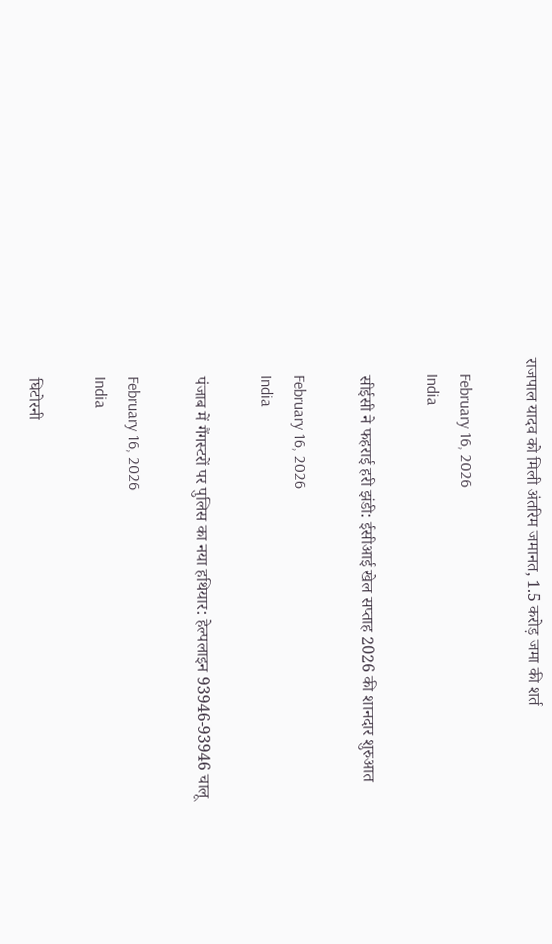राजपाल यादव को मिली अंतरिम जमानत, 1.5 करोड़ जमा की शर्त

    February 16, 2026
    India

    सीईसी ने फहराई हरी झंडी: ईसीआई खेल सप्ताह 2026 की शानदार शुरुआत

    February 16, 2026
    India

    पंजाब में गैंगस्टरों पर पुलिस का नया हथियार: हेल्पलाइन 93946-93946 चालू

    February 16, 2026
    India

    घिटोरनी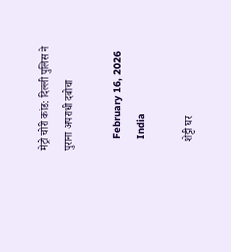मेट्रो चोरी कांड: दिल्ली पुलिस ने पुराना अपराधी दबोचा

    February 16, 2026
    India

    शेट्टी घर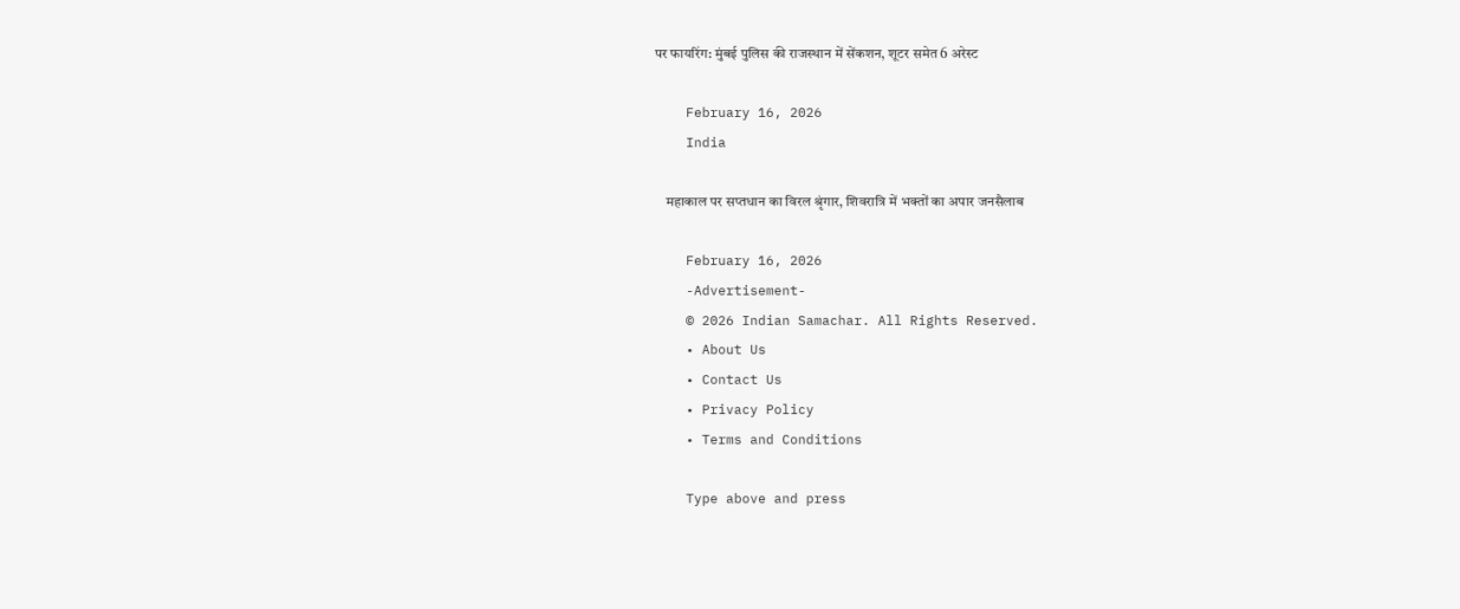पर फायरिंग: मुंबई पुलिस की राजस्थान में सेंकशन, शूटर समेत 6 अरेस्ट

    February 16, 2026
    India

    महाकाल पर सप्तधान का विरल श्रृंगार, शिवरात्रि में भक्तों का अपार जनसैलाब

    February 16, 2026
    -Advertisement-
    © 2026 Indian Samachar. All Rights Reserved.
    • About Us
    • Contact Us
    • Privacy Policy
    • Terms and Conditions

    Type above and press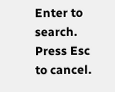Enter to search. Press Esc to cancel.